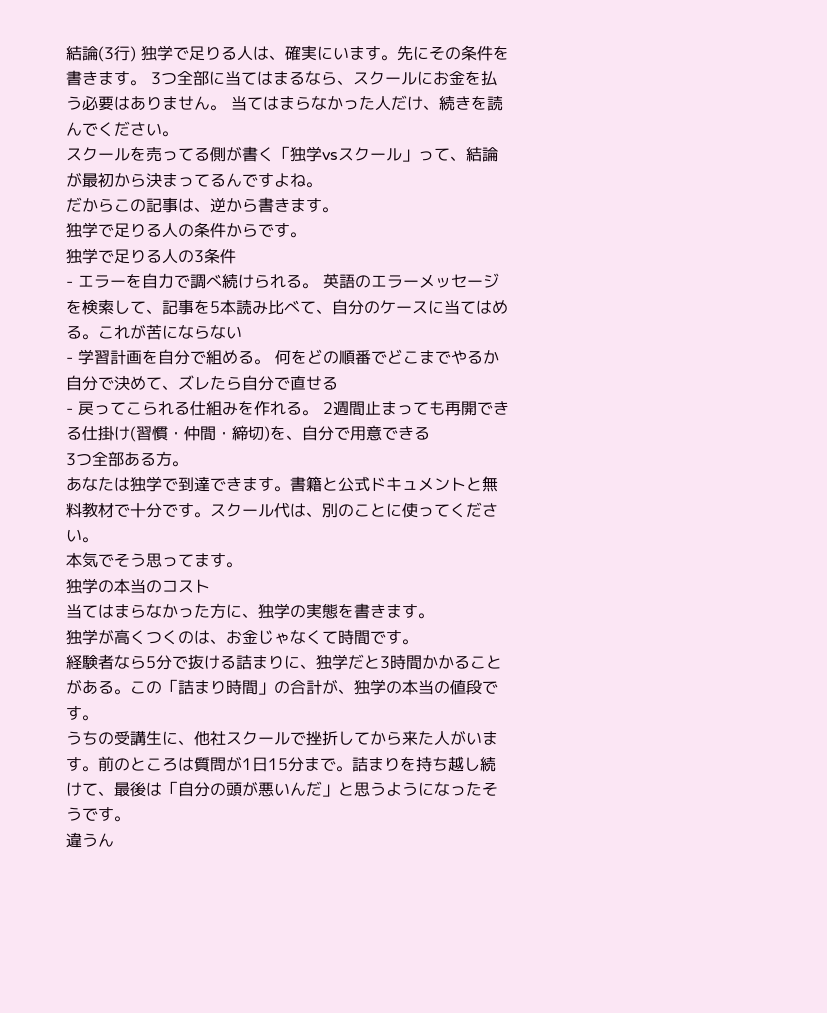結論(3行) 独学で足りる人は、確実にいます。先にその条件を書きます。 3つ全部に当てはまるなら、スクールにお金を払う必要はありません。 当てはまらなかった人だけ、続きを読んでください。
スクールを売ってる側が書く「独学vsスクール」って、結論が最初から決まってるんですよね。
だからこの記事は、逆から書きます。
独学で足りる人の条件からです。
独学で足りる人の3条件
- エラーを自力で調べ続けられる。 英語のエラーメッセージを検索して、記事を5本読み比べて、自分のケースに当てはめる。これが苦にならない
- 学習計画を自分で組める。 何をどの順番でどこまでやるか自分で決めて、ズレたら自分で直せる
- 戻ってこられる仕組みを作れる。 2週間止まっても再開できる仕掛け(習慣・仲間・締切)を、自分で用意できる
3つ全部ある方。
あなたは独学で到達できます。書籍と公式ドキュメントと無料教材で十分です。スクール代は、別のことに使ってください。
本気でそう思ってます。
独学の本当のコスト
当てはまらなかった方に、独学の実態を書きます。
独学が高くつくのは、お金じゃなくて時間です。
経験者なら5分で抜ける詰まりに、独学だと3時間かかることがある。この「詰まり時間」の合計が、独学の本当の値段です。
うちの受講生に、他社スクールで挫折してから来た人がいます。前のところは質問が1日15分まで。詰まりを持ち越し続けて、最後は「自分の頭が悪いんだ」と思うようになったそうです。
違うん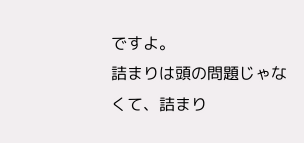ですよ。
詰まりは頭の問題じゃなくて、詰まり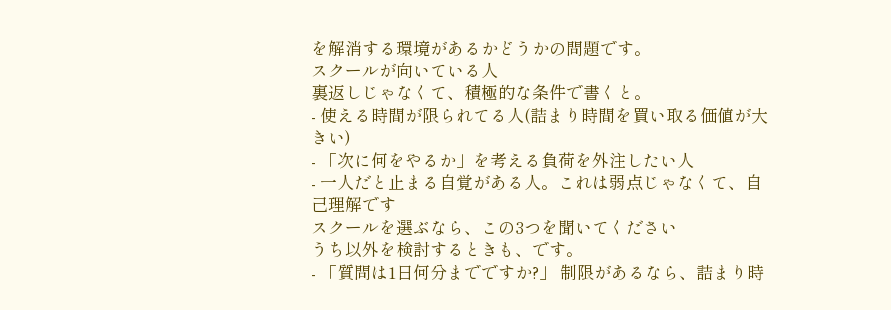を解消する環境があるかどうかの問題です。
スクールが向いている人
裏返しじゃなくて、積極的な条件で書くと。
- 使える時間が限られてる人(詰まり時間を買い取る価値が大きい)
- 「次に何をやるか」を考える負荷を外注したい人
- 一人だと止まる自覚がある人。これは弱点じゃなくて、自己理解です
スクールを選ぶなら、この3つを聞いてください
うち以外を検討するときも、です。
- 「質問は1日何分までですか?」 制限があるなら、詰まり時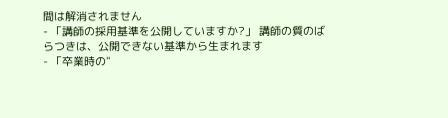間は解消されません
- 「講師の採用基準を公開していますか?」 講師の質のばらつきは、公開できない基準から生まれます
- 「卒業時の"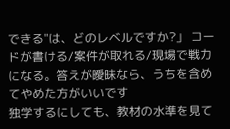できる"は、どのレベルですか?」 コードが書ける/案件が取れる/現場で戦力になる。答えが曖昧なら、うちを含めてやめた方がいいです
独学するにしても、教材の水準を見て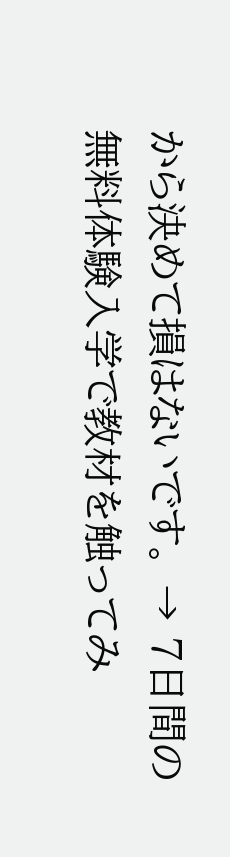から決めて損はないです。 → 7日間の無料体験入学で教材を触ってみ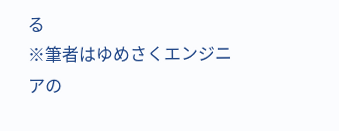る
※筆者はゆめさくエンジニアの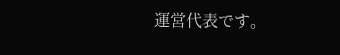運営代表です。